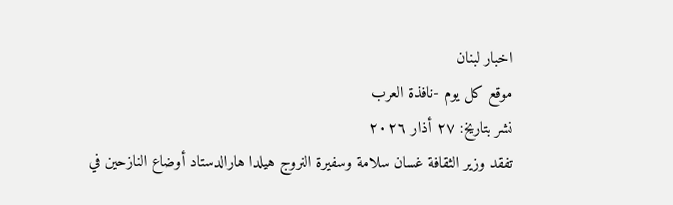اخبار لبنان
موقع كل يوم -نافذة العرب
نشر بتاريخ: ٢٧ أذار ٢٠٢٦
تفقد وزير الثقافة غسان سلامة وسفيرة النروج هيلدا هارالدستاد أوضاع النازحين في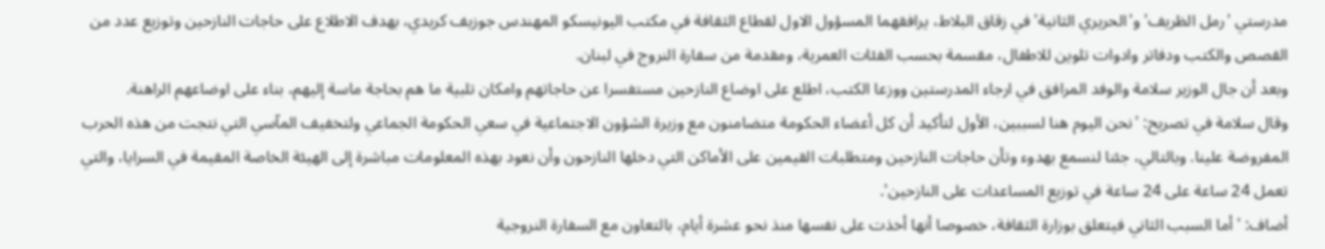مدرستي 'رمل الظريف' و'الحريري الثانية' في زقاق البلاط، يرافقهما المسؤول الاول لقطاع الثقافة في مكتب اليونيسكو المهندس جوزيف كريدي، بهدف الاطلاع على حاجات النازحين وتوزيع عدد من القصص والكتب ودفاتر وادوات تلوين للاطفال، مقسمة بحسب الفئات العمرية، ومقدمة من سفارة النروج في لبنان.
وبعد أن جال الوزير سلامة والوفد المرافق في ارجاء المدرستين ووزعا الكتب، اطلع على اوضاع النازحين مستفسرا عن حاجاتهم وامكان تلبية ما هم بحاجة ماسة إليهم، بناء على اوضاعهم الراهنة.
وقال سلامة في تصريح: 'نحن اليوم هنا لسببين، الأول لتأكيد أن كل أعضاء الحكومة متضامنون مع وزيرة الشؤون الاجتماعية في سعي الحكومة الجماعي ولتخفيف المآسي التي نتجت من هذه الحرب المفروضة علينا. وبالتالي، جئنا لنسمع بهدوء وتأن حاجات النازحين ومتطلبات القيمين على الأماكن التي دخلها النازحون وأن نعود بهذه المعلومات مباشرة إلى الهيئة الخاصة المقيمة في السرايا، والتي تعمل 24 ساعة على 24 ساعة في توزيع المساعدات على النازحين'.
أضاف: 'أما السبب الثاني فيتعلق بوزارة الثقافة، خصوصا أنها أخذت على نفسها منذ نحو عشرة أيام، بالتعاون مع السفارة النروجية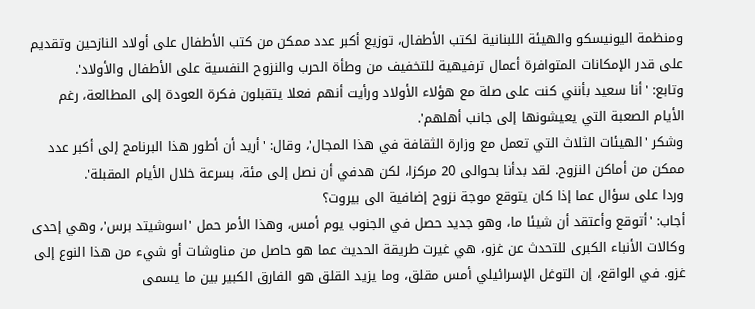ومنظمة اليونيسكو والهيئة اللبنانية لكتب الأطفال، توزيع أكبر عدد ممكن من كتب الأطفال على أولاد النازحين وتقديم على قدر الإمكانات المتوافرة أعمال ترفيهية للتخفيف من وطأة الحرب والنزوح النفسية على الأطفال والأولاد'.
وتابع: 'أنا سعيد بأنني كنت على صلة مع هؤلاء الأولاد ورأيت أنهم فعلا يتقبلون فكرة العودة إلى المطالعة، رغم الأيام الصعبة التي يعيشونها إلى جانب أهلهم'.
وشكر 'الهيئات الثلاث التي تعمل مع وزارة الثقافة في هذا المجال'، وقال: 'أريد أن أطور هذا البرنامج إلى أكبر عدد ممكن من أماكن النزوح. لقد بدأنا بحوالى 20 مركزا، لكن هدفي أن نصل إلى مئة، بسرعة خلال الأيام المقبلة'.
وردا على سؤال عما إذا كان يتوقع موجة نزوح إضافية الى بيروت؟
أجاب: 'أتوقع وأعتقد أن شيئا ما، وهو جديد حصل في الجنوب يوم أمس، وهذا الأمر حمل 'اسوشيتد برس'، وهي إحدى وكالات الأنباء الكبرى للتحدث عن غزو، هي غيرت طريقة الحديث عما هو حاصل من مناوشات أو شيء من هذا النوع إلى غزو. في الواقع، إن التوغل الإسرائيلي أمس مقلق، وما يزيد القلق هو الفارق الكبير بين ما يسمى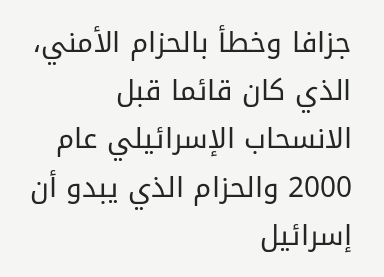جزافا وخطأ بالحزام الأمني، الذي كان قائما قبل الانسحاب الإسرائيلي عام 2000 والحزام الذي يبدو أن إسرائيل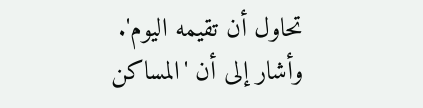تحاول أن تقيمه اليوم'.
وأشار إلى أن 'المساكن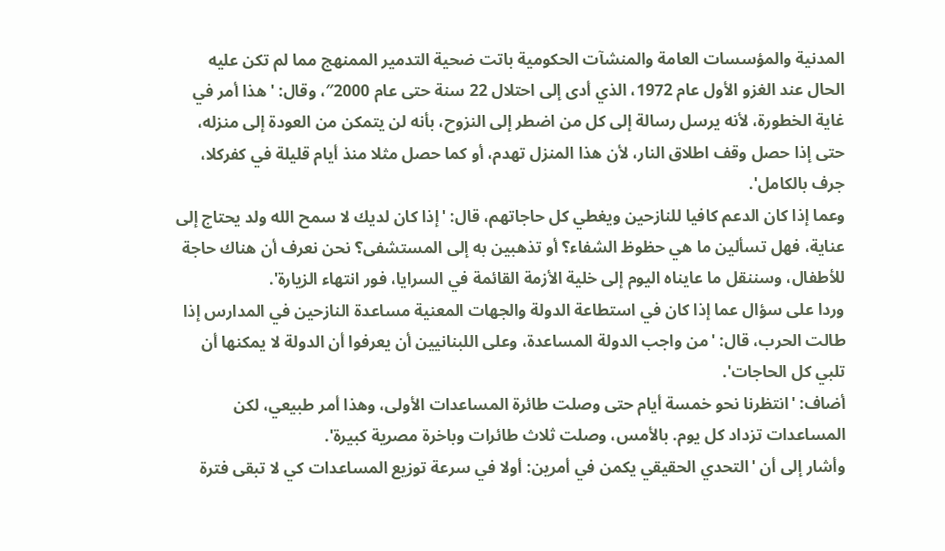المدنية والمؤسسات العامة والمنشآت الحكومية باتت ضحية التدمير الممنهج مما لم تكن عليه الحال عند الغزو الأول عام 1972، الذي أدى إلى احتلال 22 سنة حتى عام 2000″، وقال: 'هذا أمر في غاية الخطورة، لأنه يرسل رسالة إلى كل من اضطر إلى النزوح، بأنه لن يتمكن من العودة إلى منزله، حتى إذا حصل وقف اطلاق النار، لأن هذا المنزل تهدم، أو كما حصل مثلا منذ أيام قليلة في كفركلا، جرف بالكامل'.
وعما إذا كان الدعم كافيا للنازحين ويغطي كل حاجاتهم، قال: 'إذا كان لديك لا سمح الله ولد يحتاج إلى عناية، فهل تسألين ما هي حظوظ الشفاء؟ أو تذهبين به إلى المستشفى؟ نحن نعرف أن هناك حاجة للأطفال، وسننقل ما عايناه اليوم إلى خلية الأزمة القائمة في السرايا، فور انتهاء الزيارة'.
وردا على سؤال عما إذا كان في استطاعة الدولة والجهات المعنية مساعدة النازحين في المدارس إذا طالت الحرب، قال: 'من واجب الدولة المساعدة، وعلى اللبنانيين أن يعرفوا أن الدولة لا يمكنها أن تلبي كل الحاجات'.
أضاف: 'انتظرنا نحو خمسة أيام حتى وصلت طائرة المساعدات الأولى، وهذا أمر طبيعي، لكن المساعدات تزداد كل يوم. بالأمس، وصلت ثلاث طائرات وباخرة مصرية كبيرة'.
وأشار إلى أن 'التحدي الحقيقي يكمن في أمرين: أولا في سرعة توزيع المساعدات كي لا تبقى فترة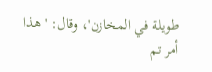طويلة في المخازن'، وقال: 'هذا أمر تم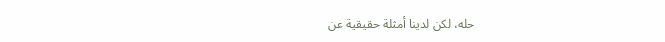حله، لكن لدينا أمثلة حقيقية عن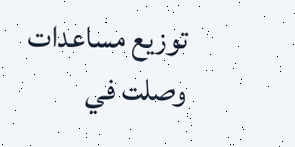توزيع مساعدات وصلت في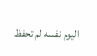اليوم نفسه لم تحفظ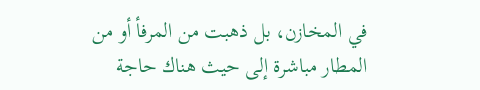في المخازن، بل ذهبت من المرفأ أو من المطار مباشرة إلى حيث هناك حاجة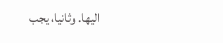اليها. وثانيا، يجب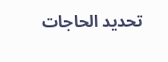تحديد الحاجات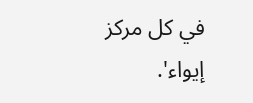في كل مركز إيواء'.